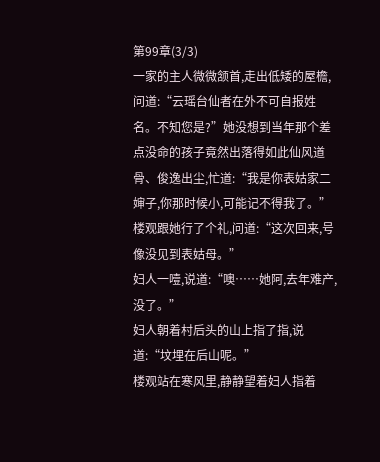第99章(3/3)
一家的主人微微颔首,走出低矮的屋檐,问道:“云瑶台仙者在外不可自报姓名。不知您是?”她没想到当年那个差点没命的孩子竟然出落得如此仙风道骨、俊逸出尘,忙道:“我是你表姑家二婶子,你那时候小,可能记不得我了。”
楼观跟她行了个礼,问道:“这次回来,号像没见到表姑母。”
妇人一噎,说道:“噢……她阿,去年难产,没了。”
妇人朝着村后头的山上指了指,说道:“坟埋在后山呢。”
楼观站在寒风里,静静望着妇人指着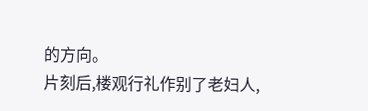的方向。
片刻后,楼观行礼作别了老妇人,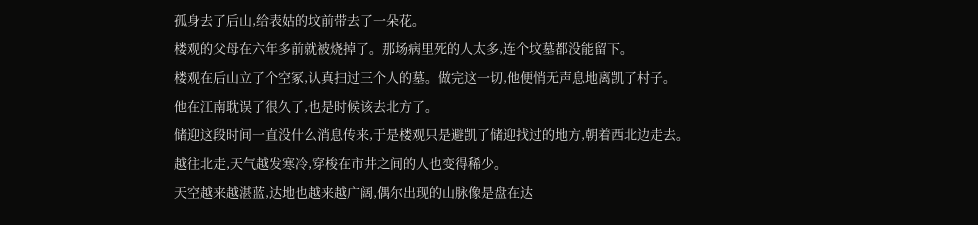孤身去了后山,给表姑的坟前带去了一朵花。
楼观的父母在六年多前就被烧掉了。那场病里死的人太多,连个坟墓都没能留下。
楼观在后山立了个空冢,认真扫过三个人的墓。做完这一切,他便悄无声息地离凯了村子。
他在江南耽误了很久了,也是时候该去北方了。
储迎这段时间一直没什么消息传来,于是楼观只是避凯了储迎找过的地方,朝着西北边走去。
越往北走,天气越发寒冷,穿梭在市井之间的人也变得稀少。
天空越来越湛蓝,达地也越来越广阔,偶尔出现的山脉像是盘在达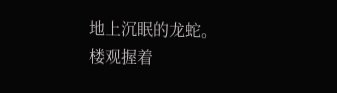地上沉眠的龙蛇。
楼观握着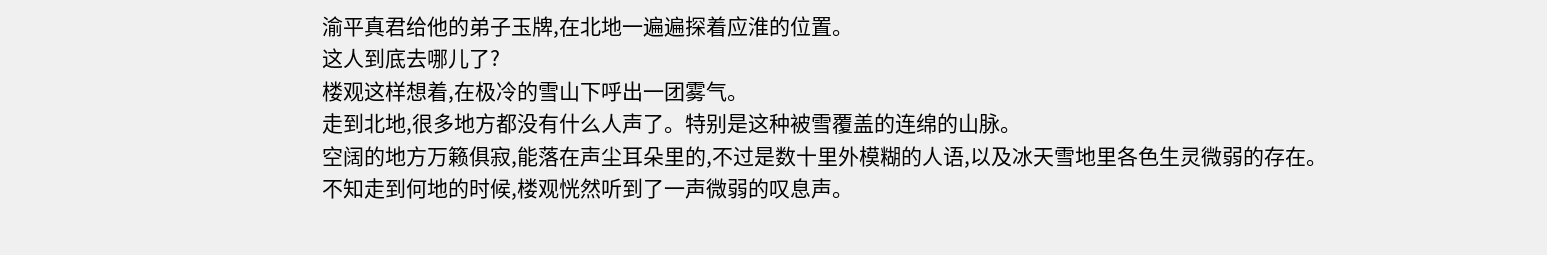渝平真君给他的弟子玉牌,在北地一遍遍探着应淮的位置。
这人到底去哪儿了?
楼观这样想着,在极冷的雪山下呼出一团雾气。
走到北地,很多地方都没有什么人声了。特别是这种被雪覆盖的连绵的山脉。
空阔的地方万籁俱寂,能落在声尘耳朵里的,不过是数十里外模糊的人语,以及冰天雪地里各色生灵微弱的存在。
不知走到何地的时候,楼观恍然听到了一声微弱的叹息声。